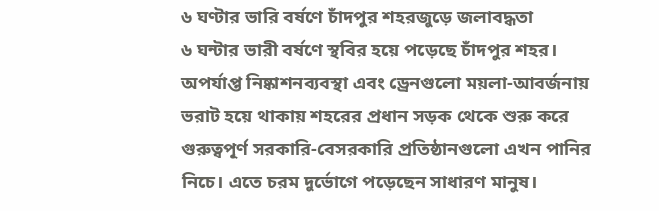৬ ঘণ্টার ভারি বর্ষণে চাঁদপুর শহরজুড়ে জলাবদ্ধতা
৬ ঘন্টার ভারী বর্ষণে স্থবির হয়ে পড়েছে চাঁদপুর শহর। অপর্যাপ্ত নিষ্কাশনব্যবস্থা এবং ড্রেনগুলো ময়লা-আবর্জনায় ভরাট হয়ে থাকায় শহরের প্রধান সড়ক থেকে শুরু করে গুরুত্বপূর্ণ সরকারি-বেসরকারি প্রতিষ্ঠানগুলো এখন পানির নিচে। এতে চরম দুর্ভোগে পড়েছেন সাধারণ মানুষ।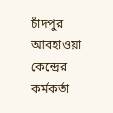চাঁদপুর আবহাওয়া কেন্দ্রের কর্মকর্তা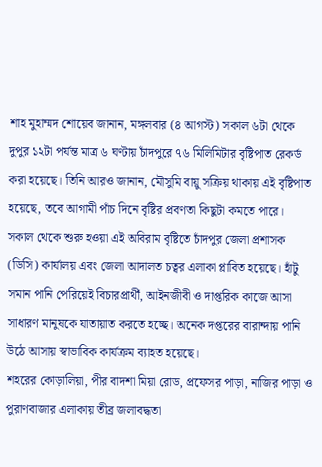শাহ মুহাম্মদ শোয়েব জানান, মঙ্গলবার (৪ আগস্ট) সকাল ৬টা থেকে দুপুর ১২টা পর্যন্ত মাত্র ৬ ঘণ্টায় চাঁদপুরে ৭৬ মিলিমিটার বৃষ্টিপাত রেকর্ড করা হয়েছে। তিনি আরও জানান, মৌসুমি বায়ু সক্রিয় থাকায় এই বৃষ্টিপাত হয়েছে, তবে আগামী পাঁচ দিনে বৃষ্টির প্রবণতা কিছুটা কমতে পারে।
সকাল থেকে শুরু হওয়া এই অবিরাম বৃষ্টিতে চাঁদপুর জেলা প্রশাসক (ডিসি) কার্যালয় এবং জেলা আদালত চত্বর এলাকা প্লাবিত হয়েছে। হাঁটু সমান পানি পেরিয়েই বিচারপ্রার্থী, আইনজীবী ও দাপ্তরিক কাজে আসা সাধারণ মানুষকে যাতায়াত করতে হচ্ছে। অনেক দপ্তরের বারান্দায় পানি উঠে আসায় স্বাভাবিক কার্যক্রম ব্যাহত হয়েছে।
শহরের কোড়ালিয়া, পীর বাদশা মিয়া রোড, প্রফেসর পাড়া, নাজির পাড়া ও পুরাণবাজার এলাকায় তীব্র জলাবদ্ধতা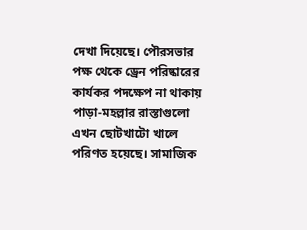দেখা দিয়েছে। পৌরসভার পক্ষ থেকে ড্রেন পরিষ্কারের কার্যকর পদক্ষেপ না থাকায় পাড়া-মহল্লার রাস্তাগুলো এখন ছোটখাটো খালে পরিণত হয়েছে। সামাজিক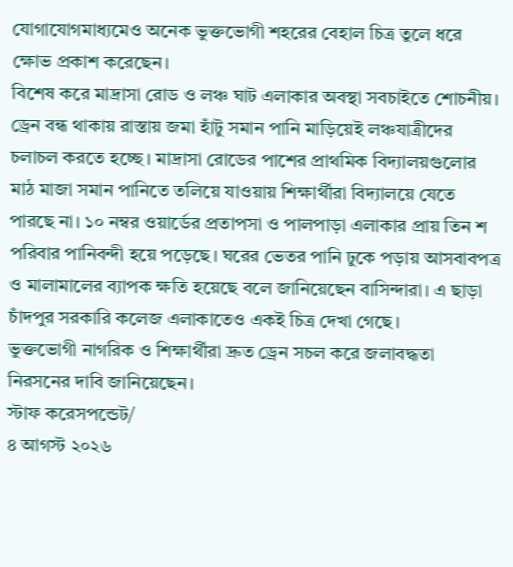যোগাযোগমাধ্যমেও অনেক ভুক্তভোগী শহরের বেহাল চিত্র তুলে ধরে ক্ষোভ প্রকাশ করেছেন।
বিশেষ করে মাদ্রাসা রোড ও লঞ্চ ঘাট এলাকার অবস্থা সবচাইতে শোচনীয়। ড্রেন বন্ধ থাকায় রাস্তায় জমা হাঁটু সমান পানি মাড়িয়েই লঞ্চযাত্রীদের চলাচল করতে হচ্ছে। মাদ্রাসা রোডের পাশের প্রাথমিক বিদ্যালয়গুলোর মাঠ মাজা সমান পানিতে তলিয়ে যাওয়ায় শিক্ষার্থীরা বিদ্যালয়ে যেতে পারছে না। ১০ নম্বর ওয়ার্ডের প্রতাপসা ও পালপাড়া এলাকার প্রায় তিন শ পরিবার পানিবন্দী হয়ে পড়েছে। ঘরের ভেতর পানি ঢুকে পড়ায় আসবাবপত্র ও মালামালের ব্যাপক ক্ষতি হয়েছে বলে জানিয়েছেন বাসিন্দারা। এ ছাড়া চাঁদপুর সরকারি কলেজ এলাকাতেও একই চিত্র দেখা গেছে।
ভুক্তভোগী নাগরিক ও শিক্ষার্থীরা দ্রুত ড্রেন সচল করে জলাবদ্ধতা নিরসনের দাবি জানিয়েছেন।
স্টাফ করেসপন্ডেট/
৪ আগস্ট ২০২৬